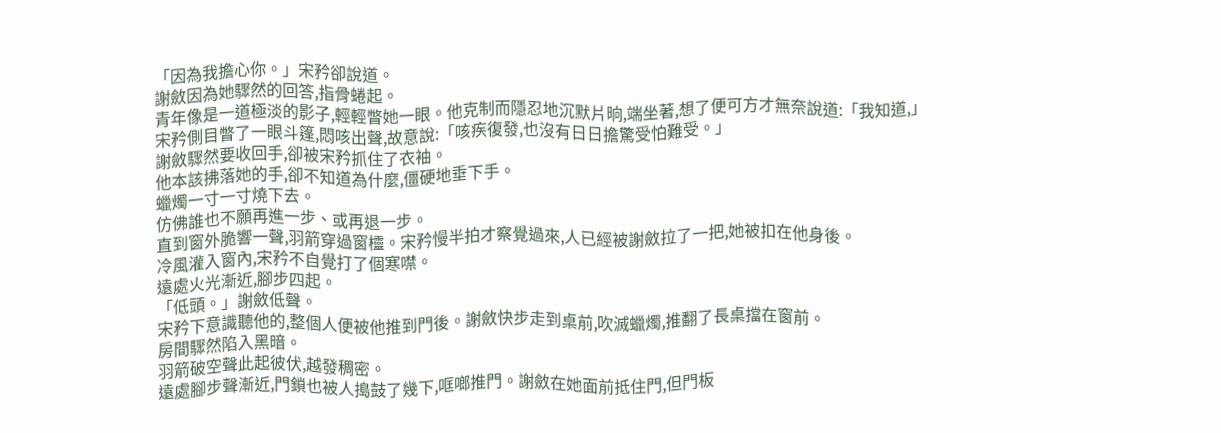「因為我擔心你。」宋矜卻說道。
謝斂因為她驟然的回答,指骨蜷起。
青年像是一道極淡的影子,輕輕瞥她一眼。他克制而隱忍地沉默片晌,端坐著,想了便可方才無奈說道:「我知道,」
宋矜側目瞥了一眼斗篷,悶咳出聲,故意說:「咳疾復發,也沒有日日擔驚受怕難受。」
謝斂驟然要收回手,卻被宋矜抓住了衣袖。
他本該拂落她的手,卻不知道為什麼,僵硬地垂下手。
蠟燭一寸一寸燒下去。
仿佛誰也不願再進一步、或再退一步。
直到窗外脆響一聲,羽箭穿過窗欞。宋矜慢半拍才察覺過來,人已經被謝斂拉了一把,她被扣在他身後。
冷風灌入窗內,宋矜不自覺打了個寒噤。
遠處火光漸近,腳步四起。
「低頭。」謝斂低聲。
宋矜下意識聽他的,整個人便被他推到門後。謝斂快步走到桌前,吹滅蠟燭,推翻了長桌擋在窗前。
房間驟然陷入黑暗。
羽箭破空聲此起彼伏,越發稠密。
遠處腳步聲漸近,門鎖也被人搗鼓了幾下,哐啷推門。謝斂在她面前抵住門,但門板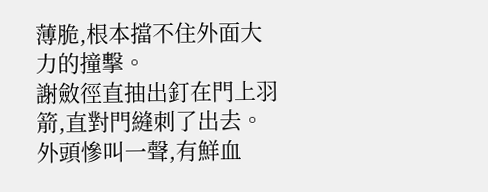薄脆,根本擋不住外面大力的撞擊。
謝斂徑直抽出釘在門上羽箭,直對門縫刺了出去。
外頭慘叫一聲,有鮮血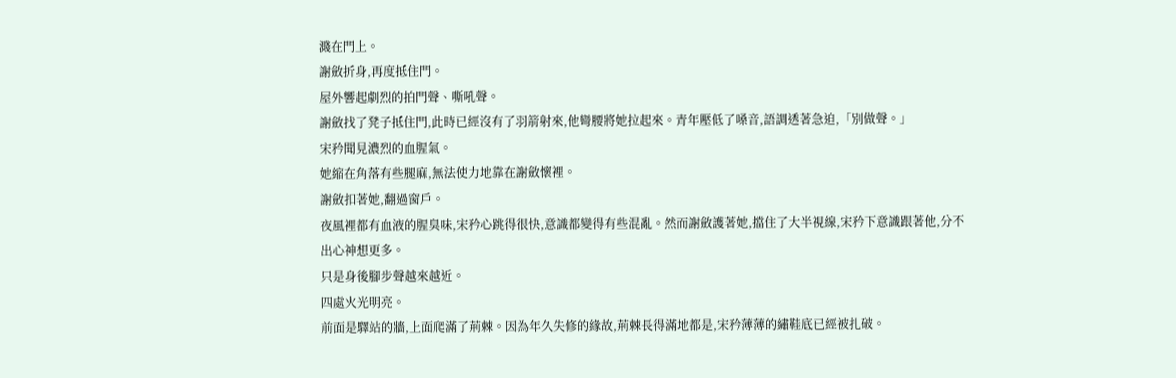濺在門上。
謝斂折身,再度抵住門。
屋外響起劇烈的拍門聲、嘶吼聲。
謝斂找了凳子抵住門,此時已經沒有了羽箭射來,他彎腰將她拉起來。青年壓低了嗓音,語調透著急迫,「別做聲。」
宋矜聞見濃烈的血腥氣。
她縮在角落有些腿麻,無法使力地靠在謝斂懷裡。
謝斂扣著她,翻過窗戶。
夜風裡都有血液的腥臭味,宋矜心跳得很快,意識都變得有些混亂。然而謝斂護著她,擋住了大半視線,宋矜下意識跟著他,分不出心神想更多。
只是身後腳步聲越來越近。
四處火光明亮。
前面是驛站的牆,上面爬滿了荊棘。因為年久失修的緣故,荊棘長得滿地都是,宋矜薄薄的繡鞋底已經被扎破。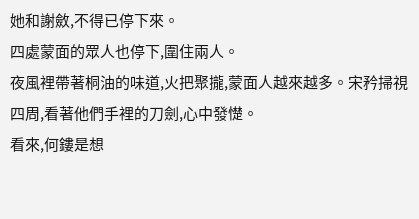她和謝斂,不得已停下來。
四處蒙面的眾人也停下,圍住兩人。
夜風裡帶著桐油的味道,火把聚攏,蒙面人越來越多。宋矜掃視四周,看著他們手裡的刀劍,心中發憷。
看來,何鏤是想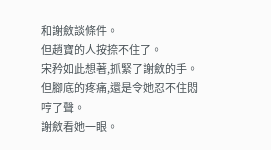和謝斂談條件。
但趙寶的人按捺不住了。
宋矜如此想著,抓緊了謝斂的手。
但腳底的疼痛,還是令她忍不住悶哼了聲。
謝斂看她一眼。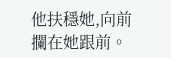他扶穩她,向前攔在她跟前。